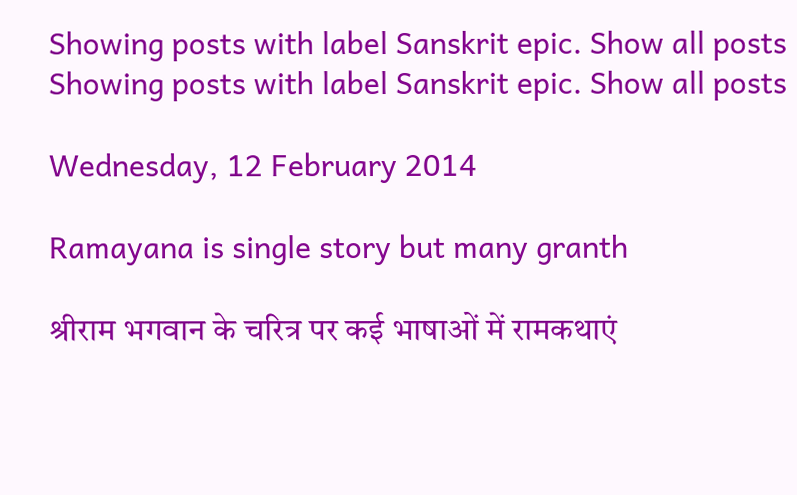Showing posts with label Sanskrit epic. Show all posts
Showing posts with label Sanskrit epic. Show all posts

Wednesday, 12 February 2014

Ramayana is single story but many granth

श्रीराम भगवान के चरित्र पर कई भाषाओं में रामकथाएं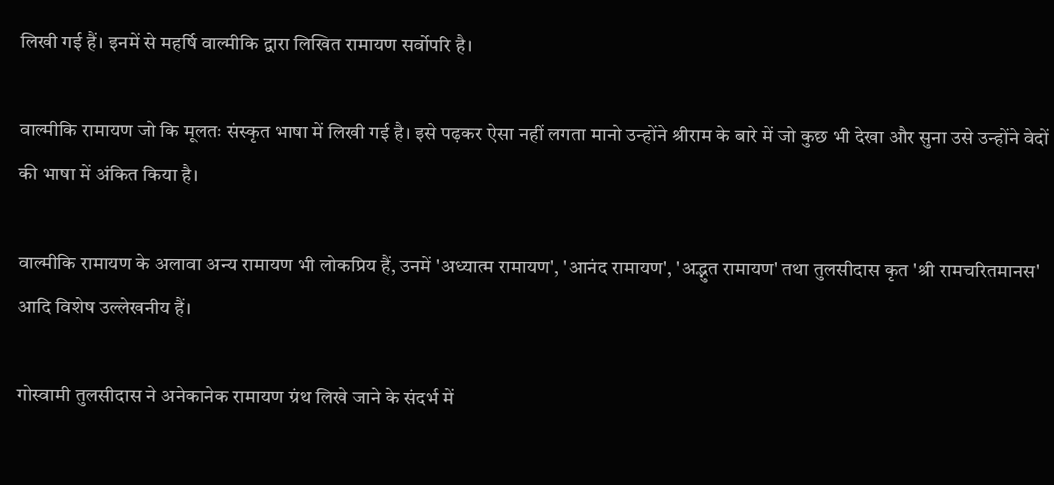लिखी गई हैं। इनमें से महर्षि वाल्मीकि द्वारा लिखित रामायण सर्वोपरि है।

वाल्मीकि रामायण जो कि मूलतः संस्कृत भाषा में लिखी गई है। इसे पढ़कर ऐसा नहीं लगता मानो उन्होंने श्रीराम के बारे में जो कुछ भी देखा और सुना उसे उन्होंने वेदों की भाषा में अंकित किया है।

वाल्मीकि रामायण के अलावा अन्य रामायण भी लोकप्रिय हैं, उनमें 'अध्यात्म रामायण', 'आनंद रामायण', 'अद्भुत रामायण' तथा तुलसीदास कृत 'श्री रामचरितमानस' आदि विशेष उल्लेखनीय हैं।

गोस्वामी तुलसीदास ने अनेकानेक रामायण ग्रंथ लिखे जाने के संदर्भ में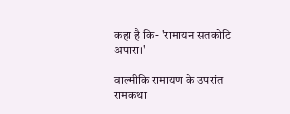कहा है कि- 'रामायन सतकोटि अपारा।'

वाल्मीकि रामायण के उपरांत रामकथा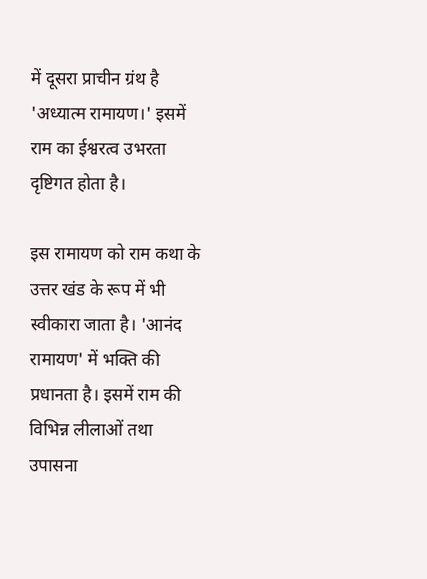में दूसरा प्राचीन ग्रंथ है 'अध्यात्म रामायण।' इसमें राम का ईश्वरत्व उभरता दृष्टिगत होता है।

इस रामायण को राम कथा के उत्तर खंड के रूप में भी स्वीकारा जाता है। 'आनंद रामायण' में भक्ति की प्रधानता है। इसमें राम की विभिन्न लीलाओं तथा उपासना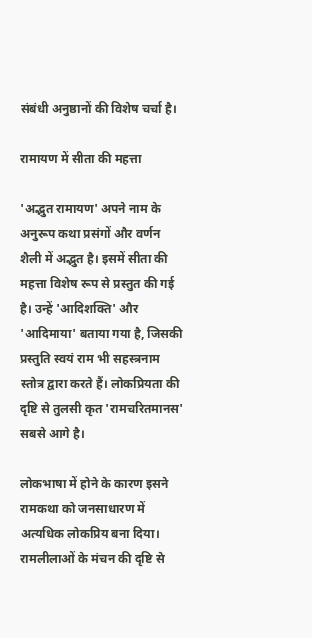संबंधी अनुष्ठानों की विशेष चर्चा है।

रामायण में सीता की महत्ता

'अद्भुत रामायण' अपने नाम के अनुरूप कथा प्रसंगों और वर्णन शैली में अद्भुत है। इसमें सीता की महत्ता विशेष रूप से प्रस्तुत की गई है। उन्हें 'आदिशक्ति' और 'आदिमाया' बताया गया है, जिसकी प्रस्तुति स्वयं राम भी सहस्त्रनाम स्तोत्र द्वारा करते हैं। लोकप्रियता की दृष्टि से तुलसी कृत 'रामचरितमानस' सबसे आगे है।

लोकभाषा में होने के कारण इसने रामकथा को जनसाधारण में अत्यधिक लोकप्रिय बना दिया। रामलीलाओं के मंचन की दृष्टि से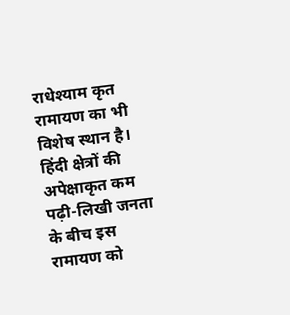राधेश्याम कृत रामायण का भी विशेष स्थान है। हिंदी क्षेत्रों की अपेक्षाकृत कम पढ़ी-लिखी जनता के बीच इस रामायण को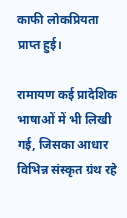काफी लोकप्रियता प्राप्त हुई।

रामायण कई प्रादेशिक भाषाओं में भी लिखी गई, जिसका आधार विभिन्न संस्कृत ग्रंथ रहे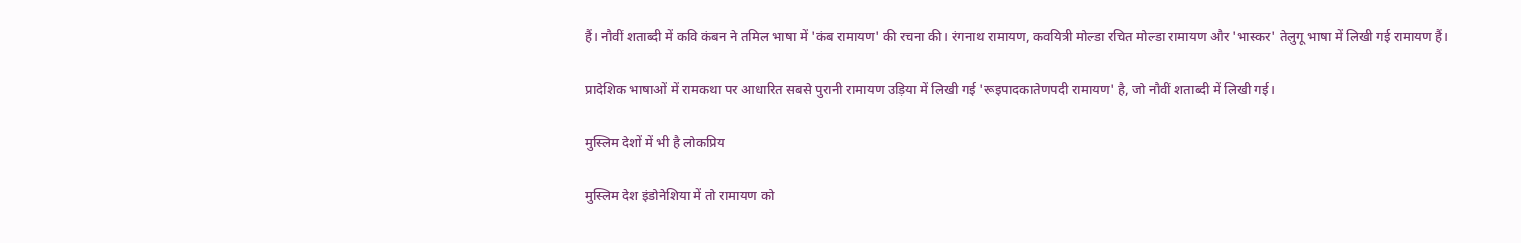हैं। नौवीं शताब्दी में कवि कंबन ने तमिल भाषा में 'कंब रामायण' की रचना की। रंगनाथ रामायण, कवयित्री मोल्डा रचित मोल्डा रामायण और 'भास्कर' तेलुगू भाषा में लिखी गई रामायण हैं।

प्रादेशिक भाषाओं में रामकथा पर आधारित सबसे पुरानी रामायण उड़िया में लिखी गई 'रूइपादकातेणपदी रामायण' है, जो नौवीं शताब्दी में लिखी गई।

मुस्लिम देशों में भी है लोकप्रिय

मुस्लिम देश इंडोनेशिया में तो रामायण को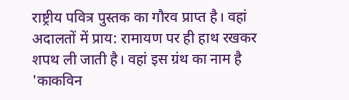राष्ट्रीय पवित्र पुस्तक का गौरव प्राप्त है। वहां अदालतों में प्राय: रामायण पर ही हाथ रखकर शपथ ली जाती है। वहां इस ग्रंथ का नाम है 'काकविन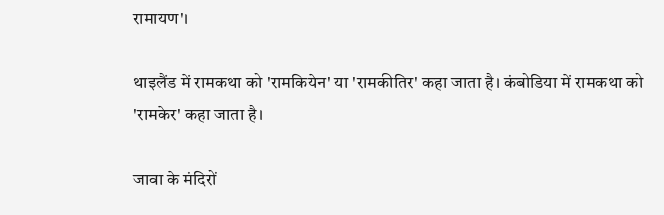रामायण'।

थाइलैंड में रामकथा को 'रामकियेन' या 'रामकीतिर' कहा जाता है। कंबोडिया में रामकथा को 'रामकेर' कहा जाता है।

जावा के मंदिरों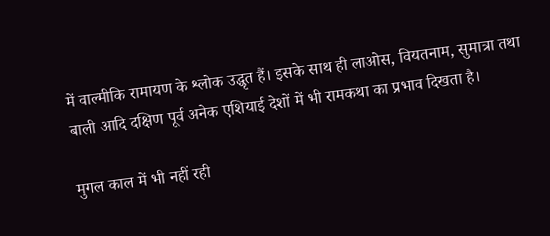में वाल्मीकि रामायण के श्लोक उद्धृत हैं। इसके साथ ही लाओस, वियतनाम, सुमात्रा तथा बाली आदि दक्षिण पूर्व अनेक एशियाई देशों में भी रामकथा का प्रभाव दिखता है।

मुगल काल में भी नहीं रही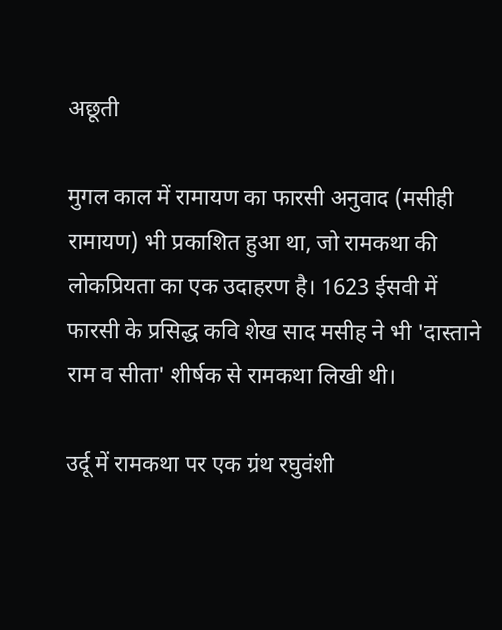अछूती

मुगल काल में रामायण का फारसी अनुवाद (मसीही रामायण) भी प्रकाशित हुआ था, जो रामकथा की लोकप्रियता का एक उदाहरण है। 1623 ईसवी में फारसी के प्रसिद्ध कवि शेख साद मसीह ने भी 'दास्ताने राम व सीता' शीर्षक से रामकथा लिखी थी।

उर्दू में रामकथा पर एक ग्रंथ रघुवंशी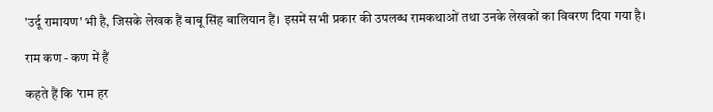'उर्दू रामायण' भी है, जिसके लेखक हैं बाबू सिंह बालियान हैं। इसमें सभी प्रकार की उपलब्ध रामकथाओं तथा उनके लेखकों का विवरण दिया गया है।

राम कण - कण में हैं

कहते हैं कि 'राम हर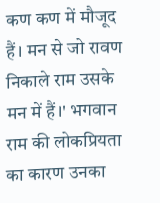कण कण में मौजूद हैं। मन से जो रावण निकाले राम उसके मन में हैं।' भगवान राम की लोकप्रियता का कारण उनका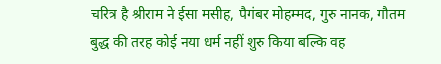चरित्र है श्रीराम ने ईसा मसीह, पैगंबर मोहम्मद, गुरु नानक, गौतम बुद्ध की तरह कोई नया धर्म नहीं शुरु किया बल्कि वह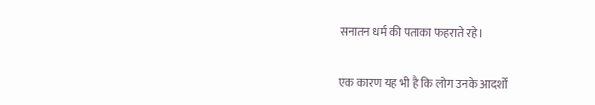सनातन धर्म की पताका फहराते रहे।

एक कारण यह भी है कि लोग उनके आदर्शों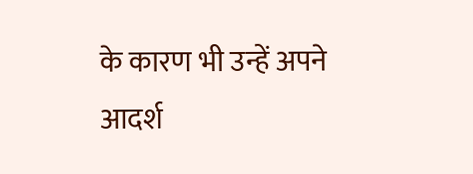के कारण भी उन्हें अपने आदर्श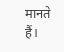मानते हैं।